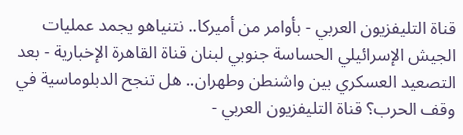قناة التليفزيون العربي - بأوامر من أميركا.. نتنياهو يجمد عمليات الجيش الإسرائيلي الحساسة جنوبي لبنان قناة القاهرة الإخبارية - بعد التصعيد العسكري بين واشنطن وطهران.. هل تنجح الدبلوماسية في وقف الحرب؟ قناة التليفزيون العربي -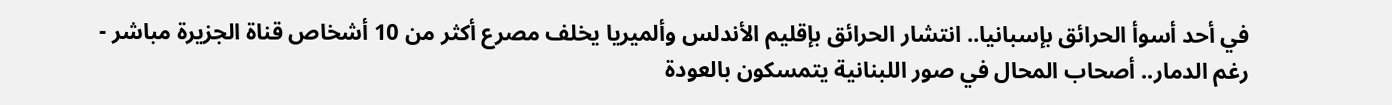في أحد أسوأ الحرائق بإسبانيا.. انتشار الحرائق بإقليم الأندلس وألميريا يخلف مصرع أكثر من 10 أشخاص قناة الجزيرة مباشر - رغم الدمار.. أصحاب المحال في صور اللبنانية يتمسكون بالعودة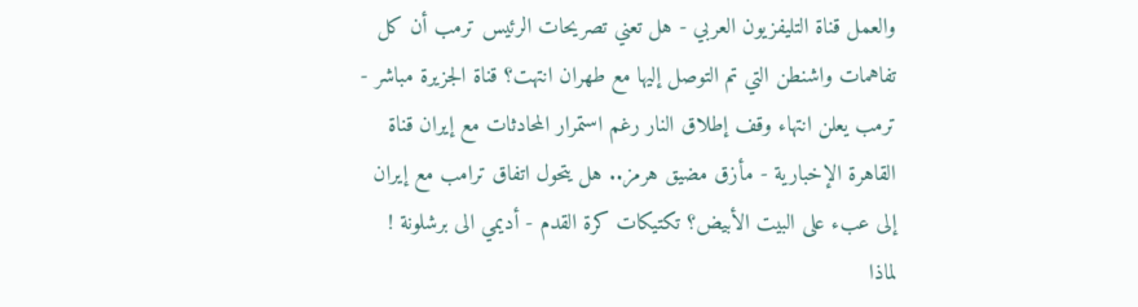والعمل قناة التليفزيون العربي - هل تعني تصريحات الرئيس ترمب أن كل تفاهمات واشنطن التي تم التوصل إليها مع طهران انتهت؟ قناة الجزيرة مباشر - ترمب يعلن انتهاء وقف إطلاق النار رغم استمرار المحادثات مع إيران قناة القاهرة الإخبارية - مأزق مضيق هرمز.. هل يتحول اتفاق ترامب مع إيران إلى عبء على البيت الأبيض؟ تكتيكات كرة القدم - أديمي الى برشلونة ! لماذا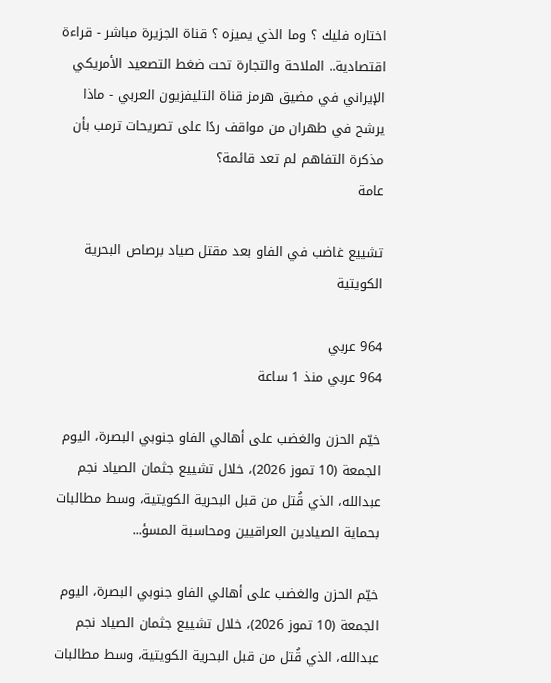اختاره فليك ؟ وما الذي يميزه ؟ قناة الجزيرة مباشر - قراءة اقتصادية.. الملاحة والتجارة تحت ضغط التصعيد الأمريكي الإيراني في مضيق هرمز قناة التليفزيون العربي - ماذا يرشح في طهران من مواقف ردًا على تصريحات ترمب بأن مذكرة التفاهم لم تعد قائمة؟
عامة

تشييع غاضب في الفاو بعد مقتل صياد برصاص البحرية الكويتية

964 عربي
964 عربي منذ 1 ساعة

خيّم الحزن والغضب على أهالي الفاو جنوبي البصرة، اليوم الجمعة (10 تموز 2026)، خلال تشييع جثمان الصياد نجم عبدالله، الذي قُتل من قبل البحرية الكويتية، وسط مطالبات بحماية الصيادين العراقيين ومحاسبة المسؤ...

خيّم الحزن والغضب على أهالي الفاو جنوبي البصرة، اليوم الجمعة (10 تموز 2026)، خلال تشييع جثمان الصياد نجم عبدالله، الذي قُتل من قبل البحرية الكويتية، وسط مطالبات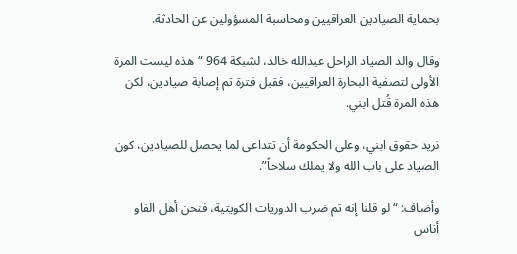بحماية الصيادين العراقيين ومحاسبة المسؤولين عن الحادثة.

وقال والد الصياد الراحل عبدالله خالد، لشبكة 964 “هذه ليست المرة الأولى لتصفية البحارة العراقيين، فقبل فترة تم إصابة صيادين، لكن هذه المرة قُتل ابني.

نريد حقوق ابني، وعلى الحكومة أن تتداعى لما يحصل للصيادين، كون الصياد على باب الله ولا يملك سلاحاً”.

وأضاف: “لو قلنا إنه تم ضرب الدوريات الكويتية، فنحن أهل الفاو أناس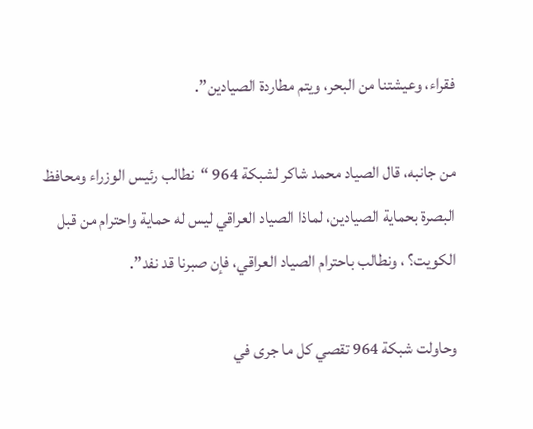فقراء، وعيشتنا من البحر، ويتم مطاردة الصيادين”.

من جانبه، قال الصياد محمد شاكر لشبكة 964 “نطالب رئيس الوزراء ومحافظ البصرة بحماية الصيادين، لماذا الصياد العراقي ليس له حماية واحترام من قبل الكويت؟ ، ونطالب باحترام الصياد العراقي، فإن صبرنا قد نفد”.

وحاولت شبكة 964 تقصي كل ما جرى في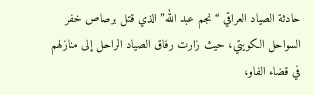حادثة الصياد العراقي “نجم عبد الله” الذي قتل برصاص خفر السواحل الكويتي، حيث زارت رفاق الصياد الراحل إلى منازلهم في قضاء الفاو،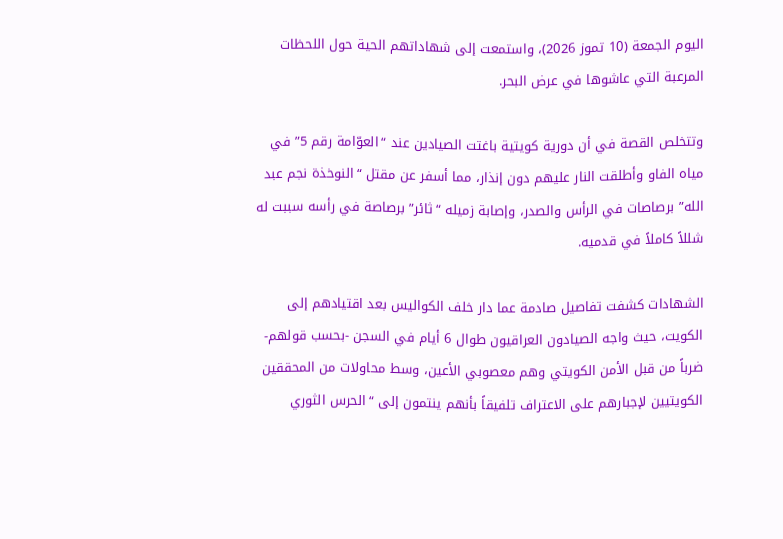اليوم الجمعة (10 تموز 2026)، واستمعت إلى شهاداتهم الحية حول اللحظات المرعبة التي عاشوها في عرض البحر.

وتتخلص القصة في أن دورية كويتية باغتت الصيادين عند “العوّامة رقم 5” في مياه الفاو وأطلقت النار عليهم دون إنذار، مما أسفر عن مقتل “النوخذة نجم عبد الله” برصاصات في الرأس والصدر، وإصابة زميله “ثائر” برصاصة في رأسه سببت له شللاً كاملاً في قدميه.

الشهادات كشفت تفاصيل صادمة عما دار خلف الكواليس بعد اقتيادهم إلى الكويت، حيث واجه الصيادون العراقيون طوال 6 أيام في السجن -بحسب قولهم- ضرباً من قبل الأمن الكويتي وهم معصوبي الأعين، وسط محاولات من المحققين الكويتيين لإجبارهم على الاعتراف تلفيقاً بأنهم ينتمون إلى “الحرس الثوري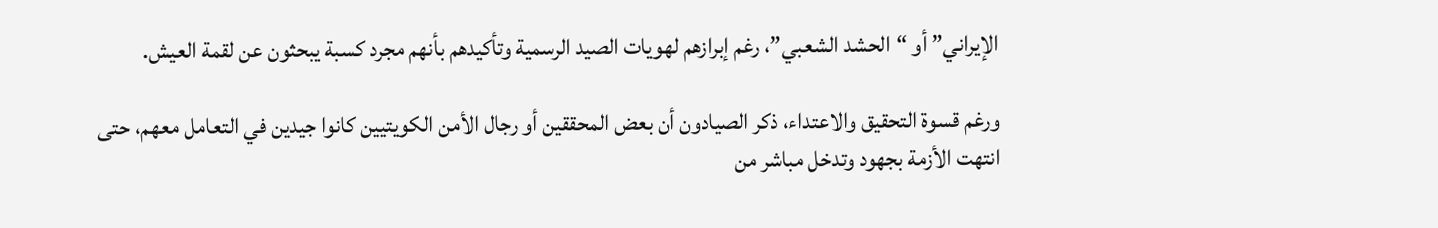الإيراني” أو “الحشد الشعبي”، رغم إبرازهم لهويات الصيد الرسمية وتأكيدهم بأنهم مجرد كسبة يبحثون عن لقمة العيش.

ورغم قسوة التحقيق والاعتداء، ذكر الصيادون أن بعض المحققين أو رجال الأمن الكويتيين كانوا جيدين في التعامل معهم، حتى انتهت الأزمة بجهود وتدخل مباشر من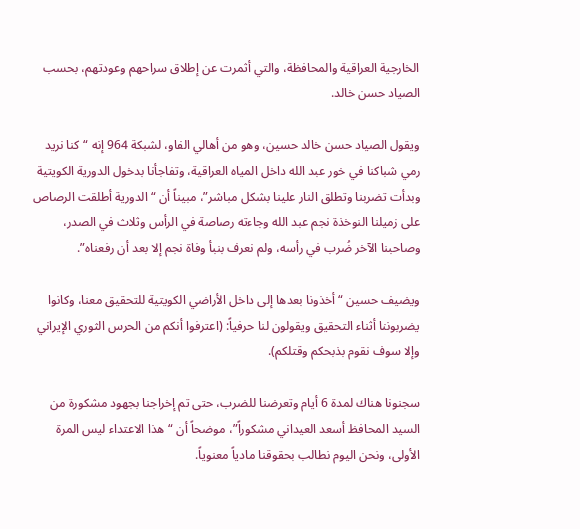الخارجية العراقية والمحافظة، والتي أثمرت عن إطلاق سراحهم وعودتهم، بحسب الصياد حسن خالد.

ويقول الصياد حسن خالد حسين، وهو من أهالي الفاو، لشبكة 964 إنه “كنا نريد رمي شباكنا في خور عبد الله داخل المياه العراقية، وتفاجأنا بدخول الدورية الكويتية وبدأت تضربنا وتطلق النار علينا بشكل مباشر”، مبيناً أن “الدورية أطلقت الرصاص على زميلنا النوخذة نجم عبد الله وجاءته رصاصة في الرأس وثلاث في الصدر، وصاحبنا الآخر ضُرب في رأسه، ولم نعرف بنبأ وفاة نجم إلا بعد أن رفعناه”.

ويضيف حسين “أخذونا بعدها إلى داخل الأراضي الكويتية للتحقيق معنا، وكانوا يضربوننا أثناء التحقيق ويقولون لنا حرفياً: (اعترفوا أنكم من الحرس الثوري الإيراني وإلا سوف نقوم بذبحكم وقتلكم).

سجنونا هناك لمدة 6 أيام وتعرضنا للضرب، حتى تم إخراجنا بجهود مشكورة من السيد المحافظ أسعد العيداني مشكوراً”، موضحاً أن “هذا الاعتداء ليس المرة الأولى، ونحن اليوم نطالب بحقوقنا مادياً معنوياً.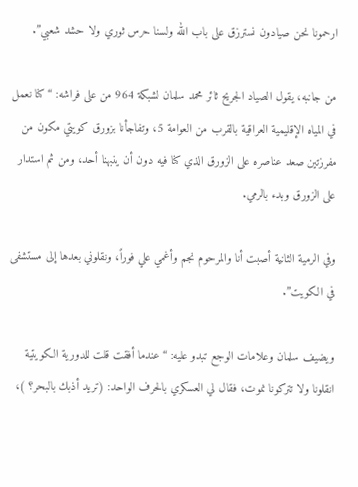ارحمونا نحن صيادون نسترزق على باب الله ولسنا حرس ثوري ولا حشد شعبي”.

من جانبه، يقول الصياد الجريح ثائر محمد سلمان لشبكة 964 من على فراشه: “كنا نعمل في المياه الإقليمية العراقية بالقرب من العوامة 5، وتفاجأنا بزورق كويتي مكون من مفرزتين صعد عناصره على الزورق الذي كنا فيه دون أن ينبهنا أحد، ومن ثم استدار على الزورق وبدء بالرمي.

وفي الرمية الثانية أصبت أنا والمرحوم نجم وأغمي علي فوراً، ونقلوني بعدها إلى مستشفى في الكويت”.

ويضيف سلمان وعلامات الوجع تبدو عليه: “عندما أفقت قلت للدورية الكويتية انقلونا ولا تتركونا نموت، فقال لي العسكري بالحرف الواحد: (تريد أذبك بالبحر؟ )،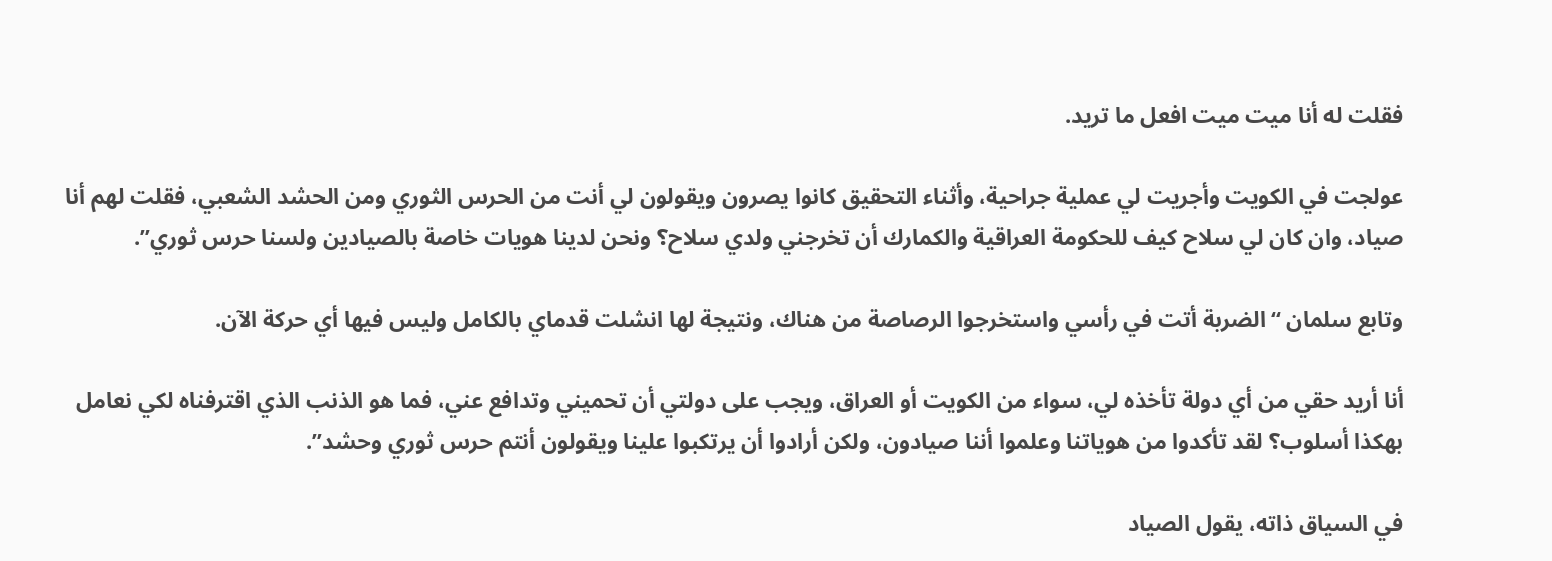فقلت له أنا ميت ميت افعل ما تريد.

عولجت في الكويت وأجريت لي عملية جراحية، وأثناء التحقيق كانوا يصرون ويقولون لي أنت من الحرس الثوري ومن الحشد الشعبي، فقلت لهم أنا صياد، وان كان لي سلاح كيف للحكومة العراقية والكمارك أن تخرجني ولدي سلاح؟ ونحن لدينا هويات خاصة بالصيادين ولسنا حرس ثوري”.

وتابع سلمان “الضربة أتت في رأسي واستخرجوا الرصاصة من هناك، ونتيجة لها انشلت قدماي بالكامل وليس فيها أي حركة الآن.

أنا أريد حقي من أي دولة تأخذه لي، سواء من الكويت أو العراق، ويجب على دولتي أن تحميني وتدافع عني، فما هو الذنب الذي اقترفناه لكي نعامل بهكذا أسلوب؟ لقد تأكدوا من هوياتنا وعلموا أننا صيادون، ولكن أرادوا أن يرتكبوا علينا ويقولون أنتم حرس ثوري وحشد”.

في السياق ذاته، يقول الصياد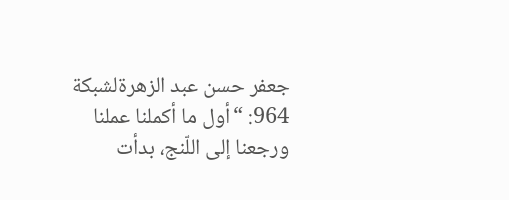جعفر حسن عبد الزهرةلشبكة 964: “أول ما أكملنا عملنا ورجعنا إلى اللّنج، بدأت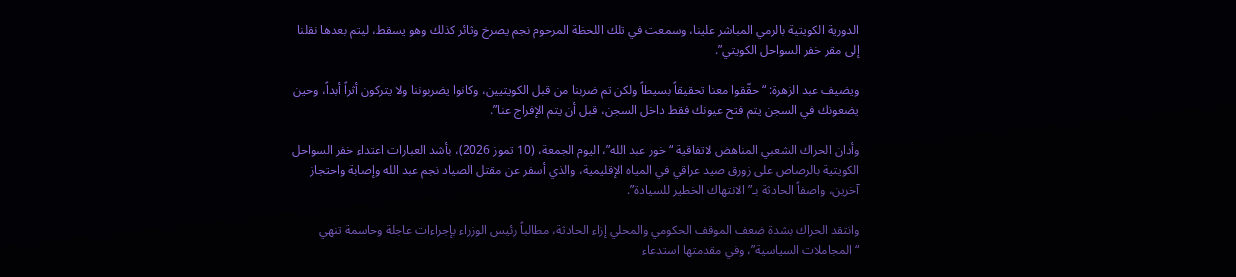الدورية الكويتية بالرمي المباشر علينا، وسمعت في تلك اللحظة المرحوم نجم يصرخ وثائر كذلك وهو يسقط، ليتم بعدها نقلنا إلى مقر خفر السواحل الكويتي”.

ويضيف عبد الزهرة: “حقّقوا معنا تحقيقاً بسيطاً ولكن تم ضربنا من قبل الكويتيين، وكانوا يضربوننا ولا يتركون أثراً أبداً، وحين يضعونك في السجن يتم فتح عيونك فقط داخل السجن، قبل أن يتم الإفراج عنا”.

وأدان الحراك الشعبي المناهض لاتفاقية “خور عبد الله”، اليوم الجمعة، (10 تموز 2026)، بأشد العبارات اعتداء خفر السواحل الكويتية بالرصاص على زورق صيد عراقي في المياه الإقليمية، والذي أسفر عن مقتل الصياد نجم عبد الله وإصابة واحتجاز آخرين، واصفاً الحادثة بـ”الانتهاك الخطير للسيادة”.

وانتقد الحراك بشدة ضعف الموقف الحكومي والمحلي إزاء الحادثة، مطالباً رئيس الوزراء بإجراءات عاجلة وحاسمة تنهي “المجاملات السياسية”، وفي مقدمتها استدعاء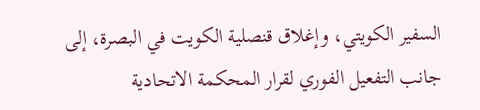السفير الكويتي، وإغلاق قنصلية الكويت في البصرة، إلى جانب التفعيل الفوري لقرار المحكمة الاتحادية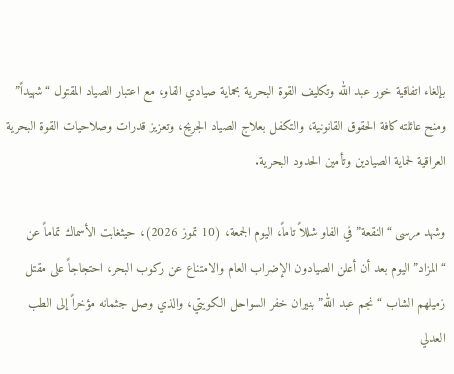بإلغاء اتفاقية خور عبد الله وتكليف القوة البحرية بحماية صيادي الفاو، مع اعتبار الصياد المقتول “شهيداً” ومنح عائلته كافة الحقوق القانونية، والتكفل بعلاج الصياد الجريح، وتعزيز قدرات وصلاحيات القوة البحرية العراقية لحماية الصيادين وتأمين الحدود البحرية.

وشهد مرسى “النقعة” في الفاو شللاً تاماً، اليوم الجمعة، (10 تموز 2026)، حيثغابت الأسماك تماماً عن “المزاد”اليوم بعد أن أعلن الصيادون الإضراب العام والامتناع عن ركوب البحر، احتجاجاً على مقتل زميلهم الشاب “نجم عبد الله” بنيران خفر السواحل الكويتي، والذي وصل جثمانه مؤخراً إلى الطب العدلي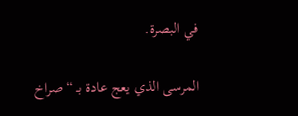في البصرة.

المرسى الذي يعج عادة بـ “صراخ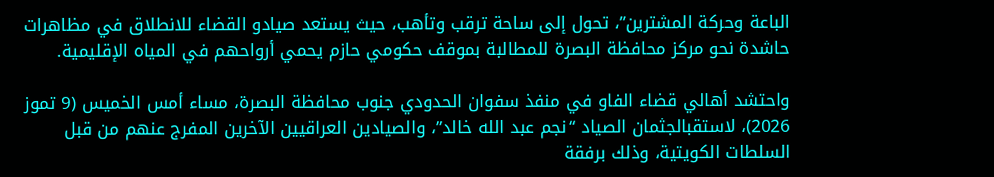الباعة وحركة المشترين”، تحول إلى ساحة ترقب وتأهب، حيث يستعد صيادو القضاء للانطلاق في مظاهرات حاشدة نحو مركز محافظة البصرة للمطالبة بموقف حكومي حازم يحمي أرواحهم في المياه الإقليمية.

واحتشد أهالي قضاء الفاو في منفذ سفوان الحدودي جنوب محافظة البصرة، مساء أمس الخميس (9 تموز 2026)، لاستقبالجثمان الصياد “نجم عبد الله خالد”، والصيادين العراقيين الآخرين المفرج عنهم من قبل السلطات الكويتية، وذلك برفقة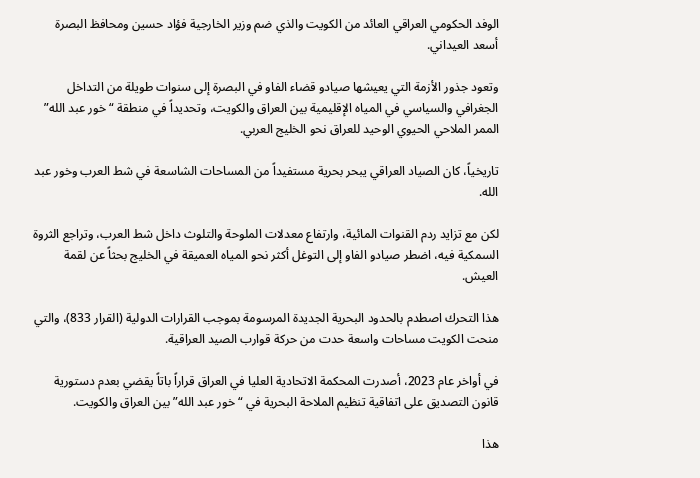الوفد الحكومي العراقي العائد من الكويت والذي ضم وزير الخارجية فؤاد حسين ومحافظ البصرة أسعد العيداني.

وتعود جذور الأزمة التي يعيشها صيادو قضاء الفاو في البصرة إلى سنوات طويلة من التداخل الجغرافي والسياسي في المياه الإقليمية بين العراق والكويت، وتحديداً في منطقة “خور عبد الله” الممر الملاحي الحيوي الوحيد للعراق نحو الخليج العربي.

تاريخياً، كان الصياد العراقي يبحر بحرية مستفيداً من المساحات الشاسعة في شط العرب وخور عبد الله.

لكن مع تزايد ردم القنوات المائية، وارتفاع معدلات الملوحة والتلوث داخل شط العرب، وتراجع الثروة السمكية فيه، اضطر صيادو الفاو إلى التوغل أكثر نحو المياه العميقة في الخليج بحثاً عن لقمة العيش.

هذا التحرك اصطدم بالحدود البحرية الجديدة المرسومة بموجب القرارات الدولية (القرار 833)، والتي منحت الكويت مساحات واسعة حدت من حركة قوارب الصيد العراقية.

في أواخر عام 2023، أصدرت المحكمة الاتحادية العليا في العراق قراراً باتاً يقضي بعدم دستورية قانون التصديق على اتفاقية تنظيم الملاحة البحرية في “خور عبد الله” بين العراق والكويت.

هذا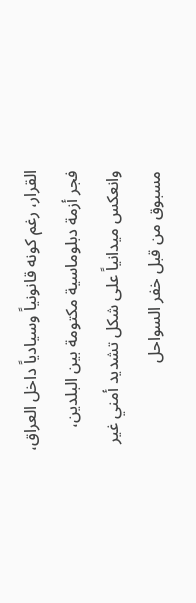القرار، رغم كونه قانونياً وسيادياً داخل العراق، فجر أزمة دبلوماسية مكتومة بين البلدين، وانعكس ميدانياً على شكل تشديد أمني غير مسبوق من قبل خفر السواحل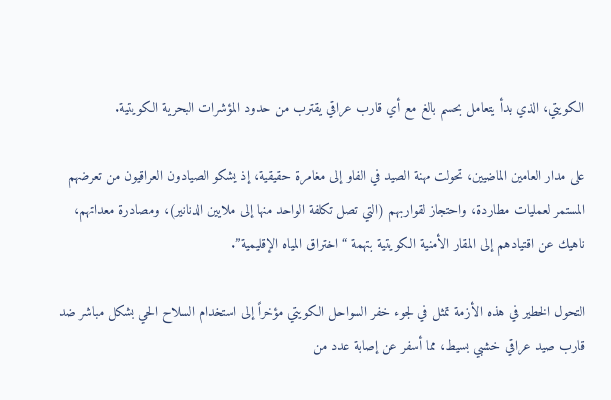الكويتي، الذي بدأ يتعامل بحسم بالغ مع أي قارب عراقي يقترب من حدود المؤشرات البحرية الكويتية.

على مدار العامين الماضيين، تحولت مهنة الصيد في الفاو إلى مغامرة حقيقية، إذ يشكو الصيادون العراقيون من تعرضهم المستمر لعمليات مطاردة، واحتجاز لقواربهم (التي تصل تكلفة الواحد منها إلى ملايين الدنانير)، ومصادرة معداتهم، ناهيك عن اقتيادهم إلى المقار الأمنية الكويتية بتهمة “اختراق المياه الإقليمية”.

التحول الخطير في هذه الأزمة تمثل في لجوء خفر السواحل الكويتي مؤخراً إلى استخدام السلاح الحي بشكل مباشر ضد قارب صيد عراقي خشبي بسيط، مما أسفر عن إصابة عدد من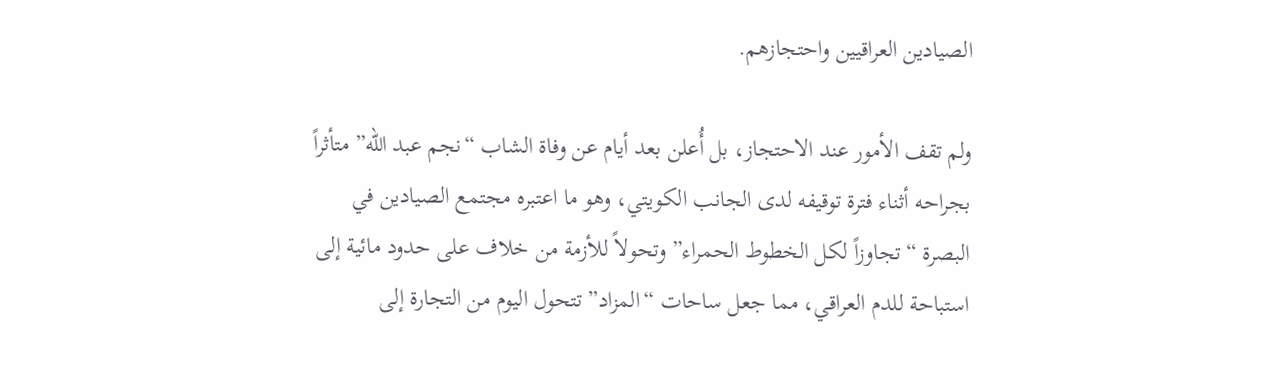الصيادين العراقيين واحتجازهم.

ولم تقف الأمور عند الاحتجاز، بل أُعلن بعد أيام عن وفاة الشاب “نجم عبد الله” متأثراً بجراحه أثناء فترة توقيفه لدى الجانب الكويتي، وهو ما اعتبره مجتمع الصيادين في البصرة “تجاوزاً لكل الخطوط الحمراء” وتحولاً للأزمة من خلاف على حدود مائية إلى استباحة للدم العراقي، مما جعل ساحات “المزاد” تتحول اليوم من التجارة إلى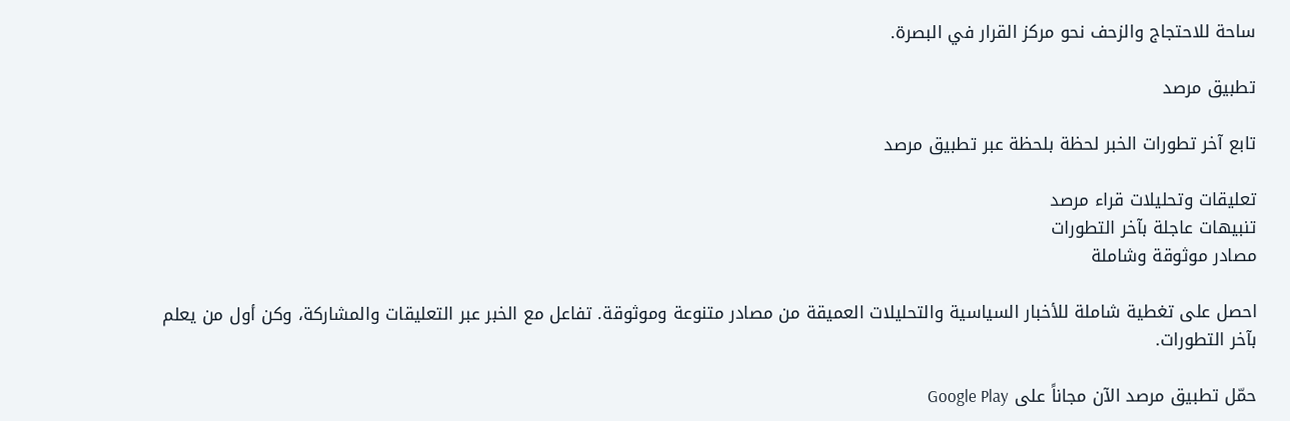ساحة للاحتجاج والزحف نحو مركز القرار في البصرة.

تطبيق مرصد

تابع آخر تطورات الخبر لحظة بلحظة عبر تطبيق مرصد

تعليقات وتحليلات قراء مرصد
تنبيهات عاجلة بآخر التطورات
مصادر موثوقة وشاملة

احصل على تغطية شاملة للأخبار السياسية والتحليلات العميقة من مصادر متنوعة وموثوقة. تفاعل مع الخبر عبر التعليقات والمشاركة، وكن أول من يعلم بآخر التطورات.

حمّل تطبيق مرصد الآن مجاناً على Google Play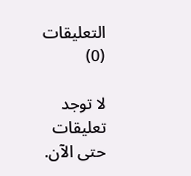التعليقات (0)

لا توجد تعليقات حتى الآن.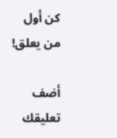كن أول من يعلق!

أضف تعليقك